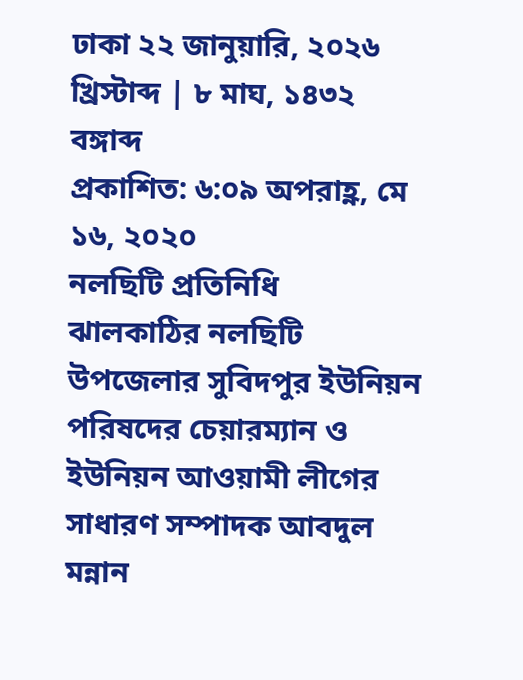ঢাকা ২২ জানুয়ারি, ২০২৬ খ্রিস্টাব্দ | ৮ মাঘ, ১৪৩২ বঙ্গাব্দ
প্রকাশিত: ৬:০৯ অপরাহ্ণ, মে ১৬, ২০২০
নলছিটি প্রতিনিধি
ঝালকাঠির নলছিটি উপজেলার সুবিদপুর ইউনিয়ন পরিষদের চেয়ারম্যান ও ইউনিয়ন আওয়ামী লীগের সাধারণ সম্পাদক আবদুল মন্নান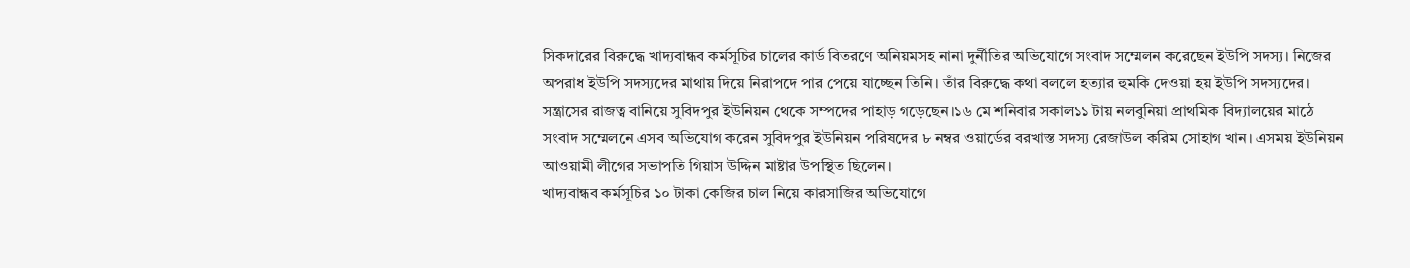সিকদারের বিরুদ্ধে খাদ্যবান্ধব কর্মসূচির চালের কার্ড বিতরণে অনিয়মসহ নানা দুর্নীতির অভিযোগে সংবাদ সম্মেলন করেছেন ইউপি সদস্য। নিজের অপরাধ ইউপি সদস্যদের মাথায় দিয়ে নিরাপদে পার পেয়ে যাচ্ছেন তিনি। তাঁর বিরুদ্ধে কথা বললে হত্যার হুমকি দেওয়া হয় ইউপি সদস্যদের। সন্ত্রাসের রাজত্ব বানিয়ে সুবিদপুর ইউনিয়ন থেকে সম্পদের পাহাড় গড়েছেন।১৬ মে শনিবার সকাল১১ টায় নলবুনিয়া প্রাথমিক বিদ্যালয়ের মাঠে সংবাদ সম্মেলনে এসব অভিযোগ করেন সুবিদপুর ইউনিয়ন পরিষদের ৮ নম্বর ওয়ার্ডের বরখাস্ত সদস্য রেজাউল করিম সোহাগ খান। এসময় ইউনিয়ন আওয়ামী লীগের সভাপতি গিয়াস উদ্দিন মাষ্টার উপস্থিত ছিলেন।
খাদ্যবান্ধব কর্মসূচির ১০ টাকা কেজির চাল নিয়ে কারসাজির অভিযোগে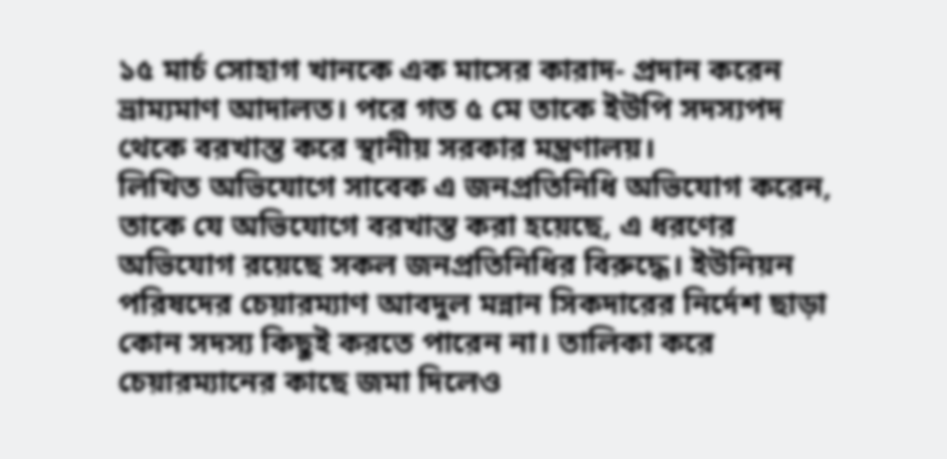১৫ মার্চ সোহাগ খানকে এক মাসের কারাদ- প্রদান করেন ভ্রাম্যমাণ আদালত। পরে গত ৫ মে তাকে ইউপি সদস্যপদ থেকে বরখাস্ত করে স্থানীয় সরকার মন্ত্রণালয়।
লিখিত অভিযোগে সাবেক এ জনপ্রতিনিধি অভিযোগ করেন, তাকে যে অভিযোগে বরখাস্ত করা হয়েছে, এ ধরণের অভিযোগ রয়েছে সকল জনপ্রতিনিধির বিরুদ্ধে। ইউনিয়ন পরিষদের চেয়ারম্যাণ আবদুল মন্নান সিকদারের নির্দেশ ছাড়া কোন সদস্য কিছুই করতে পারেন না। তালিকা করে চেয়ারম্যানের কাছে জমা দিলেও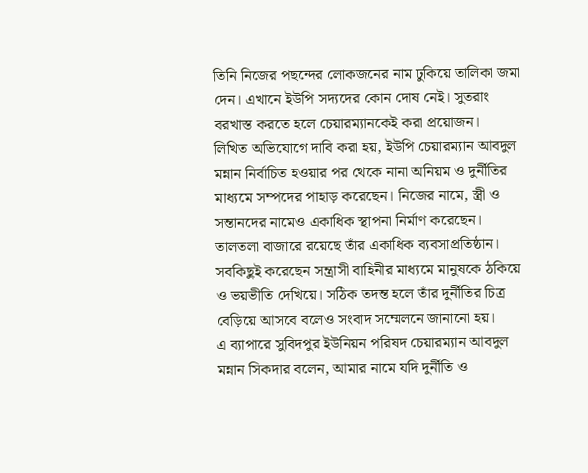তিনি নিজের পছন্দের লোকজনের নাম ঢুকিয়ে তালিকা জমা দেন। এখানে ইউপি সদ্যদের কোন দোষ নেই। সুতরাং বরখাস্ত করতে হলে চেয়ারম্যানকেই করা প্রয়োজন।
লিখিত অভিযোগে দাবি করা হয়, ইউপি চেয়ারম্যান আবদুল মন্নান নির্বাচিত হওয়ার পর থেকে নানা অনিয়ম ও দুর্নীতির মাধ্যমে সম্পদের পাহাড় করেছেন। নিজের নামে, স্ত্রী ও সন্তানদের নামেও একাধিক স্থাপনা নির্মাণ করেছেন। তালতলা বাজারে রয়েছে তাঁর একাধিক ব্যবসাপ্রতিষ্ঠান। সবকিছুই করেছেন সন্ত্রাসী বাহিনীর মাধ্যমে মানুষকে ঠকিয়ে ও ভয়ভীতি দেখিয়ে। সঠিক তদন্ত হলে তাঁর দুর্নীতির চিত্র বেড়িয়ে আসবে বলেও সংবাদ সম্মেলনে জানানো হয়।
এ ব্যাপারে সুবিদপুর ইউনিয়ন পরিষদ চেয়ারম্যান আবদুল মন্নান সিকদার বলেন, আমার নামে যদি দুর্নীতি ও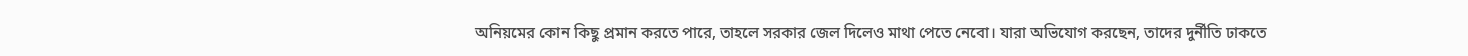অনিয়মের কোন কিছু প্রমান করতে পারে, তাহলে সরকার জেল দিলেও মাথা পেতে নেবো। যারা অভিযোগ করছেন, তাদের দুর্নীতি ঢাকতে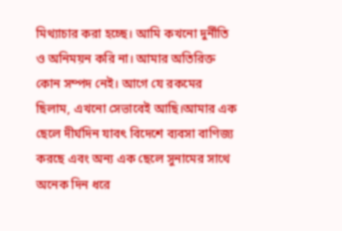মিথ্যাচার করা হচ্ছে। আমি কখনো দুর্নীতি ও অনিময়ন করি না। আমার অতিরিক্ত কোন সম্পদ নেই। আগে যে রকমের ছিলাম, এখনো সেভাবেই আছি।আমার এক ছেলে দীর্ঘদিন যাবৎ বিদেশে ব্যবসা বাণিজ্য করছে এবং অন্য এক ছেলে সুনামের সাথে অনেক দিন ধরে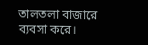তালতলা বাজারে ব্যবসা করে।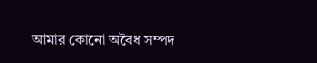আমার কোনো অবৈধ সম্পদ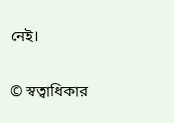নেই।


© স্বত্বাধিকার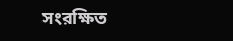সংরক্ষিত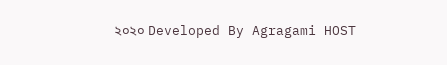২০২০ Developed By Agragami HOST